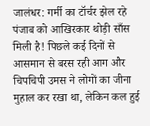जालंधर: गर्मी का टॉर्चर झेल रहे पंजाब को आखिरकार थोड़ी साँस मिली है! पिछले कई दिनों से आसमान से बरस रही आग और चिपचिपी उमस ने लोगों का जीना मुहाल कर रखा था, लेकिन कल हुई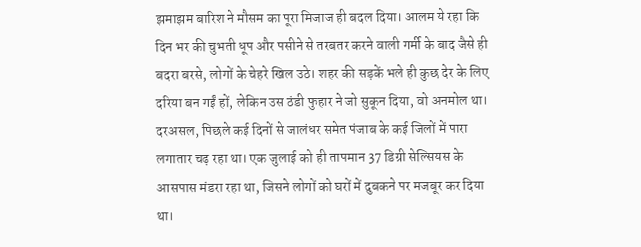झमाझम बारिश ने मौसम का पूरा मिजाज ही बदल दिया। आलम ये रहा कि दिन भर की चुभती धूप और पसीने से तरबतर करने वाली गर्मी के बाद जैसे ही बदरा बरसे, लोगों के चेहरे खिल उठे। शहर की सड़कें भले ही कुछ देर के लिए दरिया बन गईं हों, लेकिन उस ठंडी फुहार ने जो सुकून दिया, वो अनमोल था।
दरअसल, पिछले कई दिनों से जालंधर समेत पंजाब के कई जिलों में पारा लगातार चढ़ रहा था। एक जुलाई को ही तापमान 37 डिग्री सेल्सियस के आसपास मंडरा रहा था, जिसने लोगों को घरों में दुबकने पर मजबूर कर दिया था।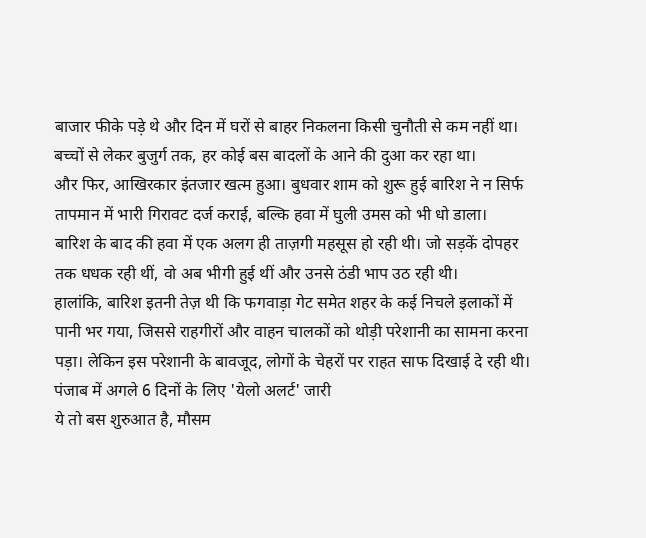बाजार फीके पड़े थे और दिन में घरों से बाहर निकलना किसी चुनौती से कम नहीं था। बच्चों से लेकर बुजुर्ग तक, हर कोई बस बादलों के आने की दुआ कर रहा था।
और फिर, आखिरकार इंतजार खत्म हुआ। बुधवार शाम को शुरू हुई बारिश ने न सिर्फ तापमान में भारी गिरावट दर्ज कराई, बल्कि हवा में घुली उमस को भी धो डाला।
बारिश के बाद की हवा में एक अलग ही ताज़गी महसूस हो रही थी। जो सड़कें दोपहर तक धधक रही थीं, वो अब भीगी हुई थीं और उनसे ठंडी भाप उठ रही थी।
हालांकि, बारिश इतनी तेज़ थी कि फगवाड़ा गेट समेत शहर के कई निचले इलाकों में पानी भर गया, जिससे राहगीरों और वाहन चालकों को थोड़ी परेशानी का सामना करना पड़ा। लेकिन इस परेशानी के बावजूद, लोगों के चेहरों पर राहत साफ दिखाई दे रही थी।
पंजाब में अगले 6 दिनों के लिए 'येलो अलर्ट' जारी
ये तो बस शुरुआत है, मौसम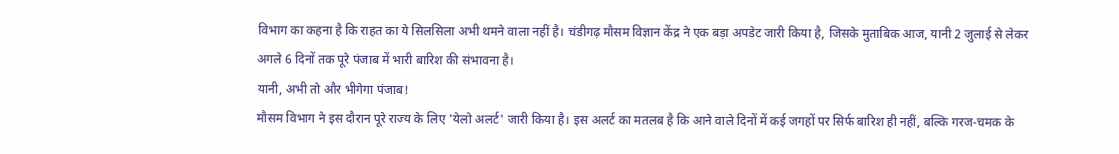विभाग का कहना है कि राहत का ये सिलसिला अभी थमने वाला नहीं है। चंडीगढ़ मौसम विज्ञान केंद्र ने एक बड़ा अपडेट जारी किया है, जिसके मुताबिक आज, यानी 2 जुलाई से लेकर अगले 6 दिनों तक पूरे पंजाब में भारी बारिश की संभावना है।
यानी, अभी तो और भीगेगा पंजाब!
मौसम विभाग ने इस दौरान पूरे राज्य के लिए 'येलो अलर्ट' जारी किया है। इस अलर्ट का मतलब है कि आने वाले दिनों में कई जगहों पर सिर्फ बारिश ही नहीं, बल्कि गरज-चमक के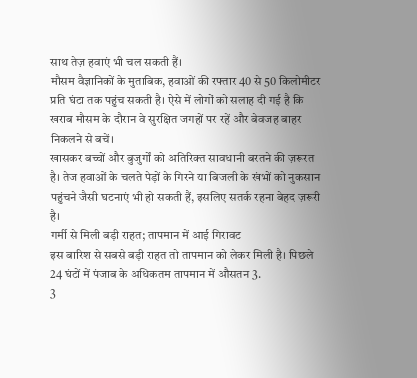साथ तेज़ हवाएं भी चल सकती हैं।
मौसम वैज्ञानिकों के मुताबिक, हवाओं की रफ्तार 40 से 50 किलोमीटर प्रति घंटा तक पहुंच सकती है। ऐसे में लोगों को सलाह दी गई है कि खराब मौसम के दौरान वे सुरक्षित जगहों पर रहें और बेवजह बाहर निकलने से बचें।
खासकर बच्चों और बुजुर्गों को अतिरिक्त सावधानी बरतने की ज़रूरत है। तेज हवाओं के चलते पेड़ों के गिरने या बिजली के खंभों को नुकसान पहुंचने जैसी घटनाएं भी हो सकती हैं, इसलिए सतर्क रहना बेहद ज़रूरी है।
गर्मी से मिली बड़ी राहत; तापमान में आई गिरावट
इस बारिश से सबसे बड़ी राहत तो तापमान को लेकर मिली है। पिछले 24 घंटों में पंजाब के अधिकतम तापमान में औसतन 3.
3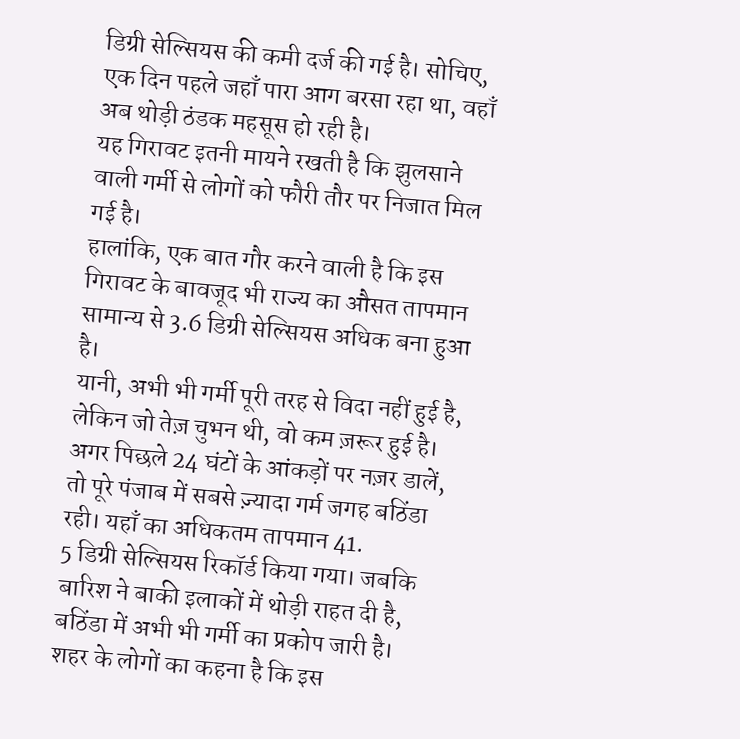डिग्री सेल्सियस की कमी दर्ज की गई है। सोचिए, एक दिन पहले जहाँ पारा आग बरसा रहा था, वहाँ अब थोड़ी ठंडक महसूस हो रही है।
यह गिरावट इतनी मायने रखती है कि झुलसाने वाली गर्मी से लोगों को फौरी तौर पर निजात मिल गई है।
हालांकि, एक बात गौर करने वाली है कि इस गिरावट के बावजूद भी राज्य का औसत तापमान सामान्य से 3.6 डिग्री सेल्सियस अधिक बना हुआ है।
यानी, अभी भी गर्मी पूरी तरह से विदा नहीं हुई है, लेकिन जो तेज़ चुभन थी, वो कम ज़रूर हुई है।
अगर पिछले 24 घंटों के आंकड़ों पर नज़र डालें, तो पूरे पंजाब में सबसे ज़्यादा गर्म जगह बठिंडा रही। यहाँ का अधिकतम तापमान 41.
5 डिग्री सेल्सियस रिकॉर्ड किया गया। जबकि बारिश ने बाकी इलाकों में थोड़ी राहत दी है, बठिंडा में अभी भी गर्मी का प्रकोप जारी है।
शहर के लोगों का कहना है कि इस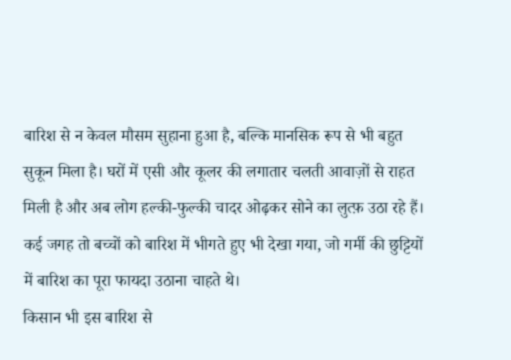बारिश से न केवल मौसम सुहाना हुआ है, बल्कि मानसिक रूप से भी बहुत सुकून मिला है। घरों में एसी और कूलर की लगातार चलती आवाज़ों से राहत मिली है और अब लोग हल्की-फुल्की चादर ओढ़कर सोने का लुत्फ़ उठा रहे हैं।
कई जगह तो बच्चों को बारिश में भीगते हुए भी देखा गया, जो गर्मी की छुट्टियों में बारिश का पूरा फायदा उठाना चाहते थे।
किसान भी इस बारिश से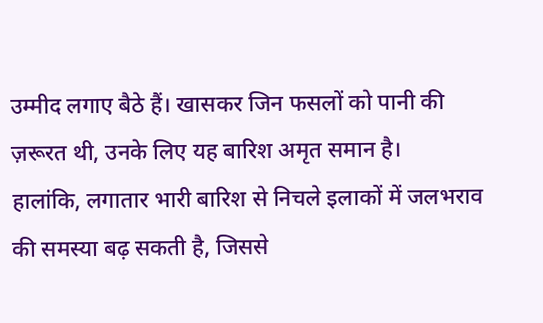उम्मीद लगाए बैठे हैं। खासकर जिन फसलों को पानी की ज़रूरत थी, उनके लिए यह बारिश अमृत समान है।
हालांकि, लगातार भारी बारिश से निचले इलाकों में जलभराव की समस्या बढ़ सकती है, जिससे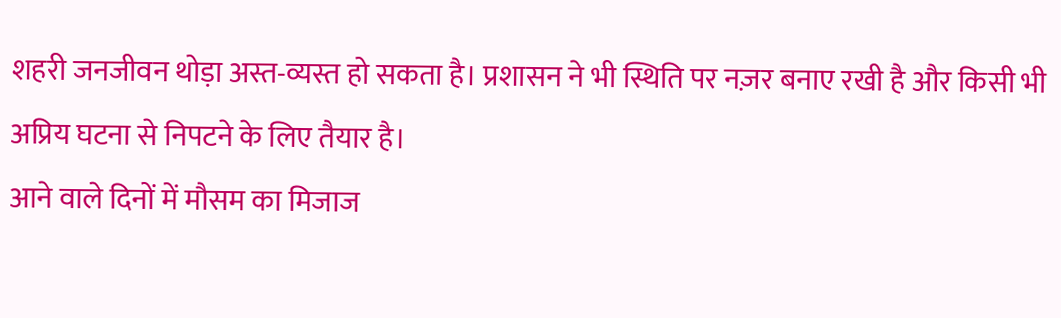शहरी जनजीवन थोड़ा अस्त-व्यस्त हो सकता है। प्रशासन ने भी स्थिति पर नज़र बनाए रखी है और किसी भी अप्रिय घटना से निपटने के लिए तैयार है।
आने वाले दिनों में मौसम का मिजाज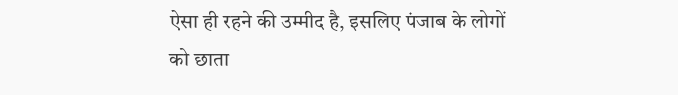ऐसा ही रहने की उम्मीद है, इसलिए पंजाब के लोगों को छाता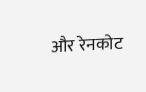और रेनकोट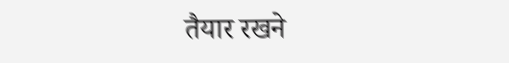तैयार रखने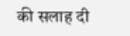की सलाह दी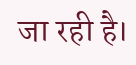जा रही है।